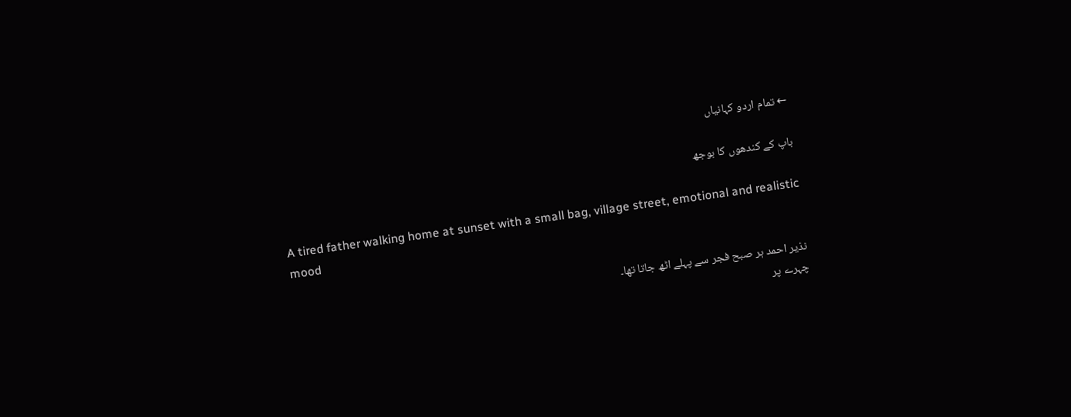← تمام اردو کہانیاں

باپ کے کندھوں کا بوجھ

A tired father walking home at sunset with a small bag, village street, emotional and realistic mood

نذیر احمد ہر صبح فجر سے پہلے اٹھ جاتا تھا۔
چہرے پر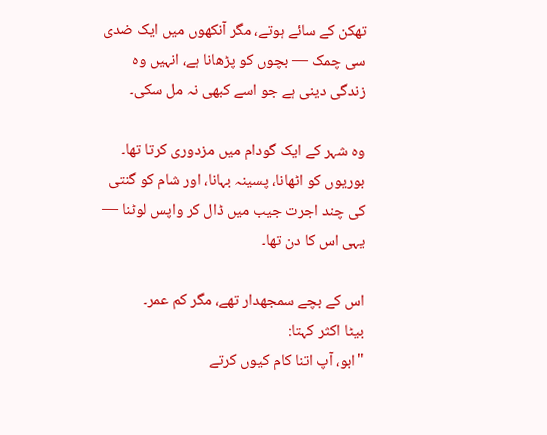تھکن کے سائے ہوتے، مگر آنکھوں میں ایک ضدی سی چمک — بچوں کو پڑھانا ہے، انہیں وہ زندگی دینی ہے جو اسے کبھی نہ مل سکی۔

وہ شہر کے ایک گودام میں مزدوری کرتا تھا۔ بوریوں کو اٹھانا، پسینہ بہانا، اور شام کو گنتی کی چند اجرت جیب میں ڈال کر واپس لوٹنا — یہی اس کا دن تھا۔

اس کے بچے سمجھدار تھے، مگر کم عمر۔
بیٹا اکثر کہتا:
"ابو، آپ اتنا کام کیوں کرتے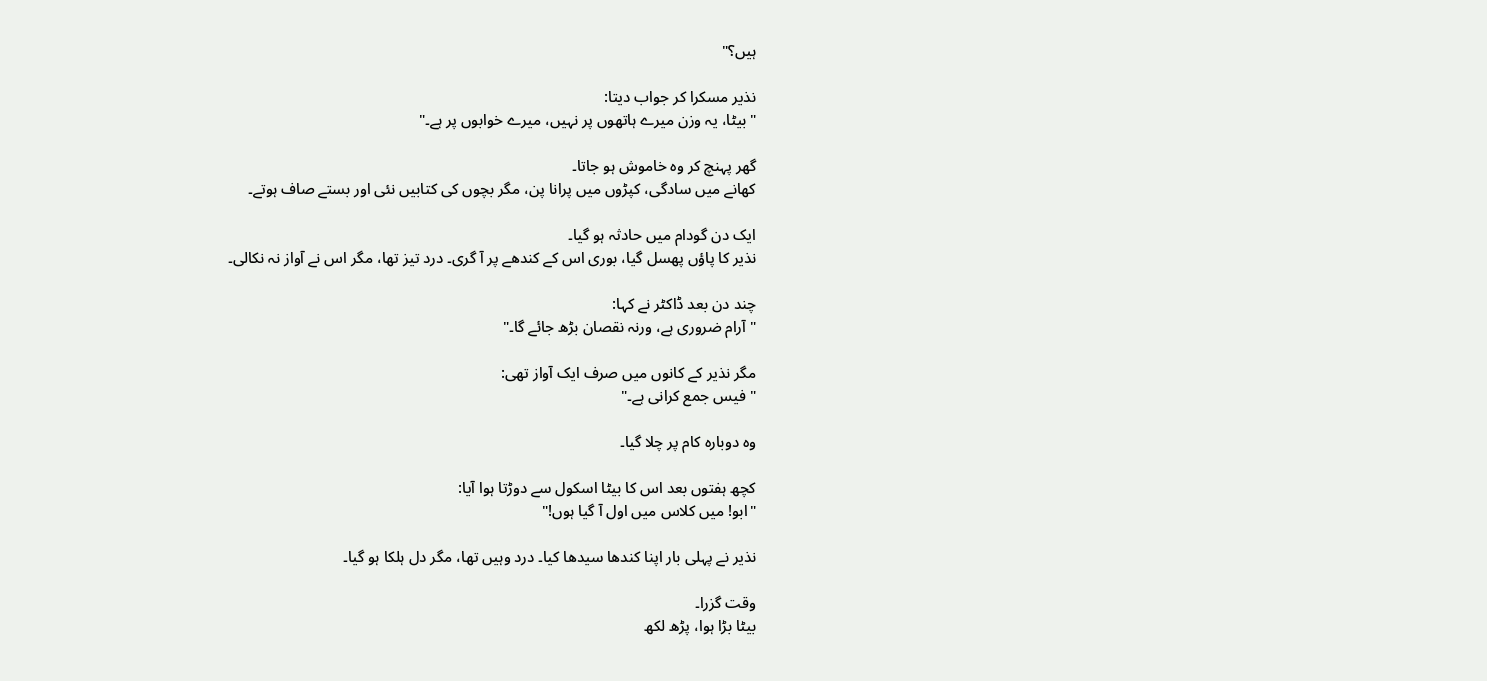ہیں؟"

نذیر مسکرا کر جواب دیتا:
"بیٹا، یہ وزن میرے ہاتھوں پر نہیں، میرے خوابوں پر ہے۔"

گھر پہنچ کر وہ خاموش ہو جاتا۔
کھانے میں سادگی، کپڑوں میں پرانا پن، مگر بچوں کی کتابیں نئی اور بستے صاف ہوتے۔

ایک دن گودام میں حادثہ ہو گیا۔
نذیر کا پاؤں پھسل گیا، بوری اس کے کندھے پر آ گری۔ درد تیز تھا، مگر اس نے آواز نہ نکالی۔

چند دن بعد ڈاکٹر نے کہا:
"آرام ضروری ہے، ورنہ نقصان بڑھ جائے گا۔"

مگر نذیر کے کانوں میں صرف ایک آواز تھی:
"فیس جمع کرانی ہے۔"

وہ دوبارہ کام پر چلا گیا۔

کچھ ہفتوں بعد اس کا بیٹا اسکول سے دوڑتا ہوا آیا:
"ابو! میں کلاس میں اول آ گیا ہوں!"

نذیر نے پہلی بار اپنا کندھا سیدھا کیا۔ درد وہیں تھا، مگر دل ہلکا ہو گیا۔

وقت گزرا۔
بیٹا بڑا ہوا، پڑھ لکھ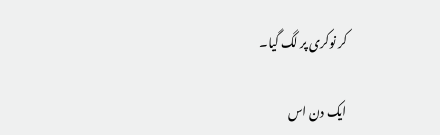کر نوکری پر لگ گیا۔

ایک دن اس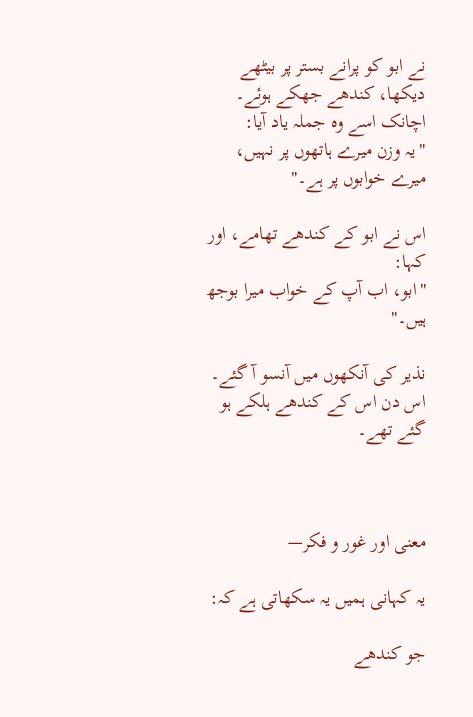نے ابو کو پرانے بستر پر بیٹھے دیکھا، کندھے جھکے ہوئے۔
اچانک اسے وہ جملہ یاد آیا:
"یہ وزن میرے ہاتھوں پر نہیں، میرے خوابوں پر ہے۔"

اس نے ابو کے کندھے تھامے، اور کہا:
"ابو، اب آپ کے خواب میرا بوجھ ہیں۔"

نذیر کی آنکھوں میں آنسو آ گئے۔
اس دن اس کے کندھے ہلکے ہو گئے تھے۔



معنی اور غور و فکر—

یہ کہانی ہمیں یہ سکھاتی ہے کہ:

جو کندھے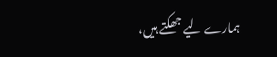ہمارے لیے جھکتے ہیں،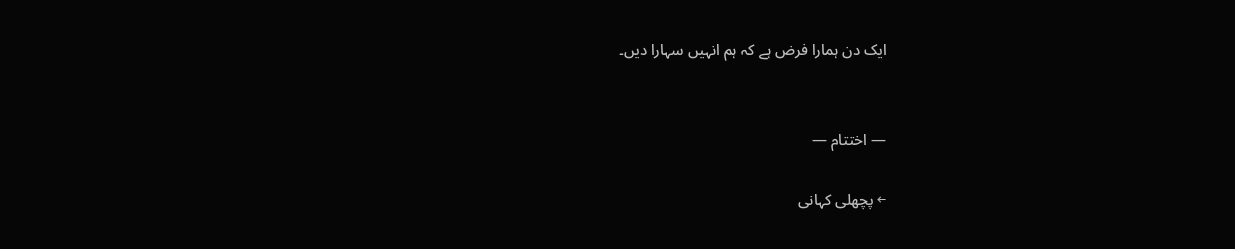ایک دن ہمارا فرض ہے کہ ہم انہیں سہارا دیں۔


— اختتام —

← پچھلی کہانی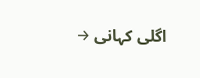اگلی کہانی →